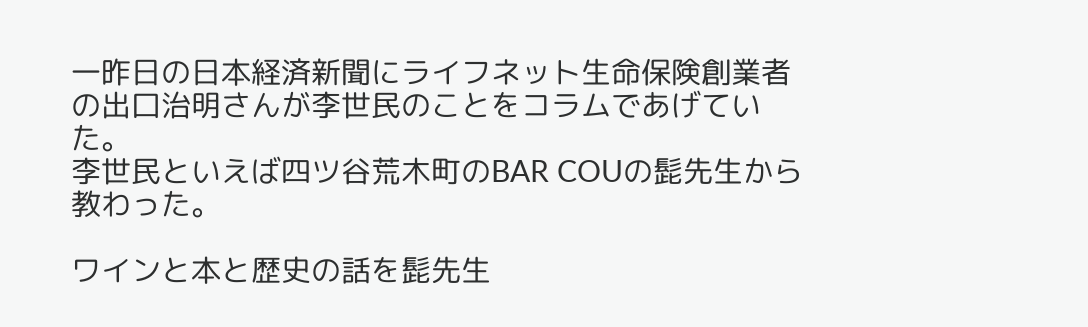一昨日の日本経済新聞にライフネット生命保険創業者の出口治明さんが李世民のことをコラムであげていた。
李世民といえば四ツ谷荒木町のBAR COUの髭先生から教わった。

ワインと本と歴史の話を髭先生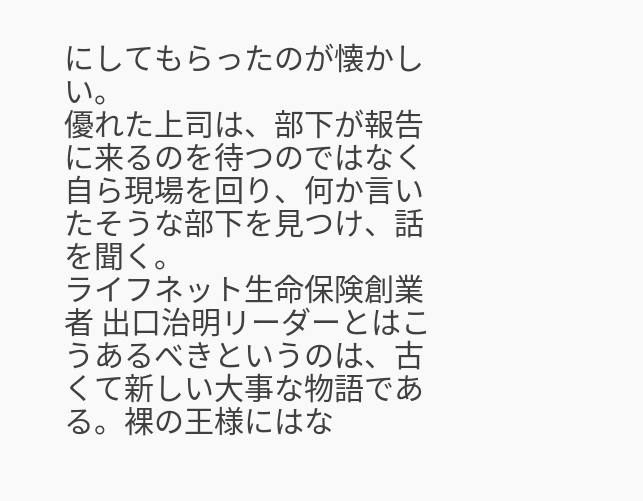にしてもらったのが懐かしい。
優れた上司は、部下が報告に来るのを待つのではなく自ら現場を回り、何か言いたそうな部下を見つけ、話を聞く。
ライフネット生命保険創業者 出口治明リーダーとはこうあるべきというのは、古くて新しい大事な物語である。裸の王様にはな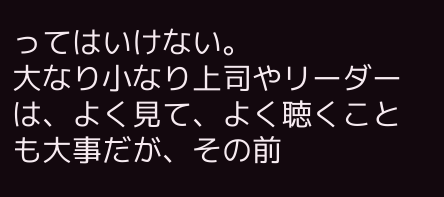ってはいけない。
大なり小なり上司やリーダーは、よく見て、よく聴くことも大事だが、その前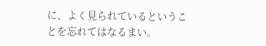に、よく見られているということを忘れてはなるまい。